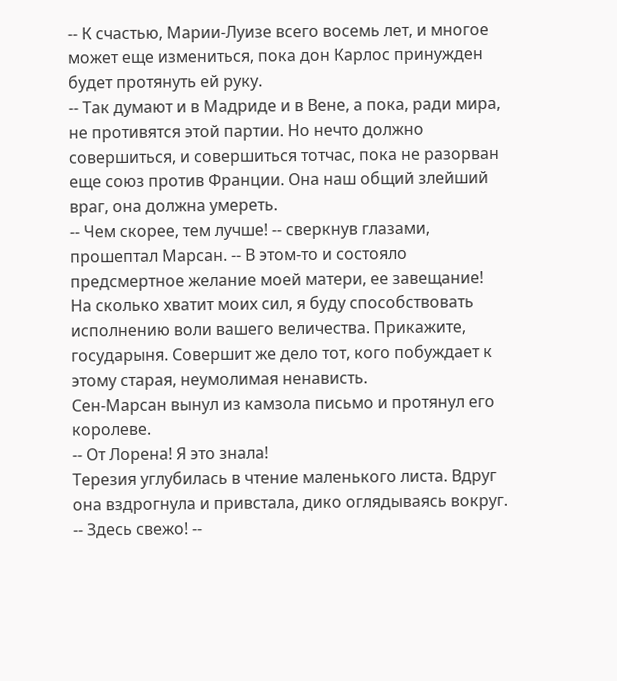-- К счастью, Марии-Луизе всего восемь лет, и многое может еще измениться, пока дон Карлос принужден будет протянуть ей руку.
-- Так думают и в Мадриде и в Вене, а пока, ради мира, не противятся этой партии. Но нечто должно совершиться, и совершиться тотчас, пока не разорван еще союз против Франции. Она наш общий злейший враг, она должна умереть.
-- Чем скорее, тем лучше! -- сверкнув глазами, прошептал Марсан. -- В этом-то и состояло предсмертное желание моей матери, ее завещание! На сколько хватит моих сил, я буду способствовать исполнению воли вашего величества. Прикажите, государыня. Совершит же дело тот, кого побуждает к этому старая, неумолимая ненависть.
Сен-Марсан вынул из камзола письмо и протянул его королеве.
-- От Лорена! Я это знала!
Терезия углубилась в чтение маленького листа. Вдруг она вздрогнула и привстала, дико оглядываясь вокруг.
-- Здесь свежо! --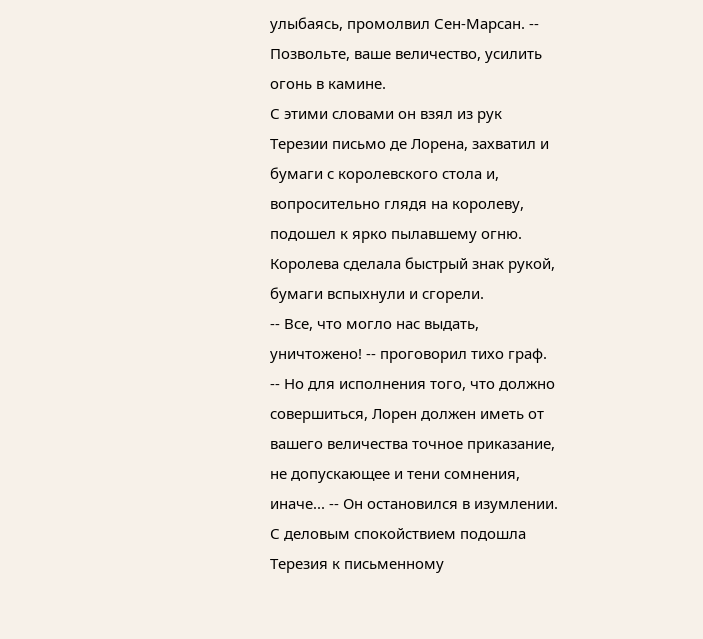улыбаясь, промолвил Сен-Марсан. -- Позвольте, ваше величество, усилить огонь в камине.
С этими словами он взял из рук Терезии письмо де Лорена, захватил и бумаги с королевского стола и, вопросительно глядя на королеву, подошел к ярко пылавшему огню. Королева сделала быстрый знак рукой, бумаги вспыхнули и сгорели.
-- Все, что могло нас выдать, уничтожено! -- проговорил тихо граф. -- Но для исполнения того, что должно совершиться, Лорен должен иметь от вашего величества точное приказание, не допускающее и тени сомнения, иначе... -- Он остановился в изумлении.
С деловым спокойствием подошла Терезия к письменному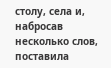столу, села и, набросав несколько слов, поставила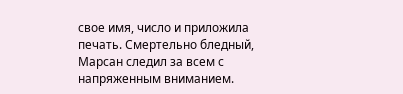свое имя, число и приложила печать. Смертельно бледный, Марсан следил за всем с напряженным вниманием.